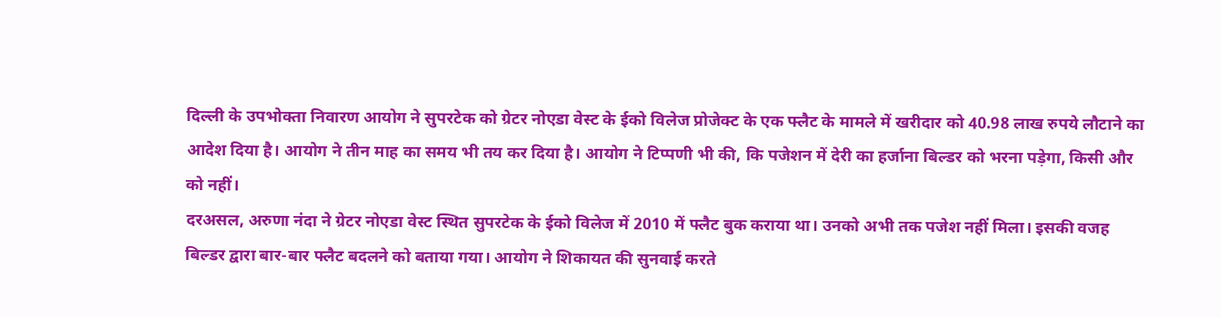दिल्ली के उपभोक्ता निवारण आयोग ने सुपरटेक को ग्रेटर नोएडा वेस्ट के ईको विलेज प्रोजेक्ट के एक फ्लैट के मामले में खरीदार को 40.98 लाख रुपये लौटाने का आदेश दिया है। आयोग ने तीन माह का समय भी तय कर दिया है। आयोग ने टिप्पणी भी की, कि पजेशन में देरी का हर्जाना बिल्डर को भरना पड़ेगा, किसी और को नहीं।
दरअसल, अरुणा नंदा ने ग्रेटर नोएडा वेस्ट स्थित सुपरटेक के ईको विलेज में 2010 में फ्लैट बुक कराया था। उनको अभी तक पजेश नहीं मिला। इसकी वजह बिल्डर द्वारा बार-बार फ्लैट बदलने को बताया गया। आयोग ने शिकायत की सुनवाई करते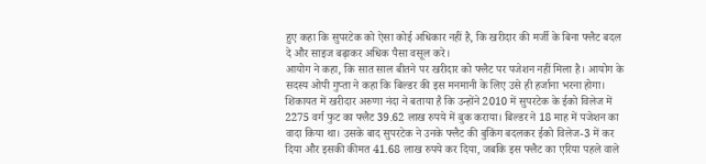हुए कहा कि सुपरटेक को ऐसा कोई अधिकार नहीं है, कि खरीदार की मर्जी के बिना फ्लैट बदल दे और साइज बढ़ाकर अधिक पैसा वसूल करे।
आयोग ने कहा, कि सात साल बीतने पर खरीदार को फ्लैट पर पजेशन नहीं मिला है। आयोग के सदस्य ओपी गुप्ता ने कहा कि बिल्डर की इस मनमानी के लिए उसे ही हर्जाना भरना होगा।
शिकायत में खरीदार अरुणा नंदा ने बताया है कि उन्होंने 2010 में सुपरटेक के ईको विलेज में 2275 वर्ग फुट का फ्लैट 39.62 लाख रुपये में बुक कराया। बिल्डर ने 18 माह में पजेशन का वादा किया था। उसके बाद सुपरटेक ने उनके फ्लैट की बुकिंग बदलकर ईको विलेज-3 में कर दिया और इसकी कीमत 41.68 लाख रुपये कर दिया, जबकि इस फ्लैट का एरिया पहले वाले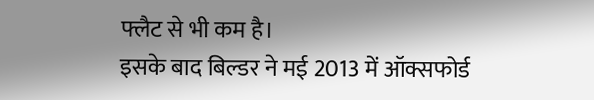फ्लैट से भी कम है।
इसके बाद बिल्डर ने मई 2013 में ऑक्सफोर्ड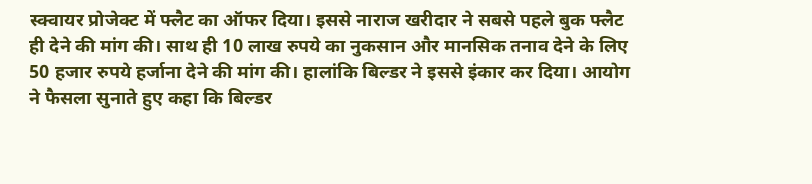स्क्वायर प्रोजेक्ट में फ्लैट का ऑफर दिया। इससे नाराज खरीदार ने सबसे पहले बुक फ्लैट ही देने की मांग की। साथ ही 10 लाख रुपये का नुकसान और मानसिक तनाव देने के लिए 50 हजार रुपये हर्जाना देने की मांग की। हालांकि बिल्डर ने इससे इंकार कर दिया। आयोग ने फैसला सुनाते हुए कहा कि बिल्डर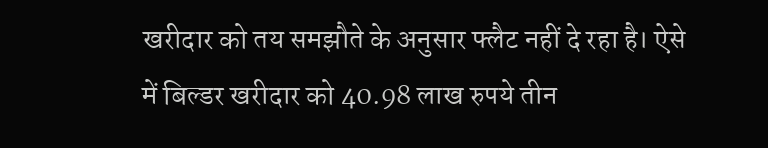खरीदार को तय समझौते के अनुसार फ्लैट नहीं दे रहा है। ऐसे में बिल्डर खरीदार को 40.98 लाख रुपये तीन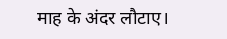माह के अंदर लौटाए।